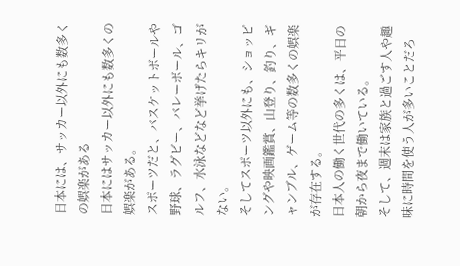日本には、サッカー以外にも数多くの娯楽がある
日本にはサッカー以外にも数多くの娯楽がある。
スポーツだと、バスケットボールや野球、ラグビー、バレーボール、ゴルフ、水泳などなど挙げたらキリがない。
そしてスポーツ以外にも、ショッピングや映画鑑賞、山登り、釣り、ギャンブル、ゲーム等の数多くの娯楽が存在する。
日本人の働く世代の多くは、平日の朝から夜まで働いている。
そして、週末は家族と過ごす人や趣味に時間を使う人が多いことだろ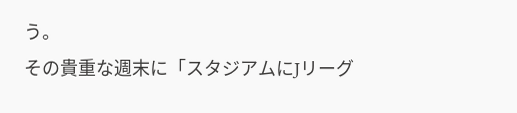う。
その貴重な週末に「スタジアムにJリーグ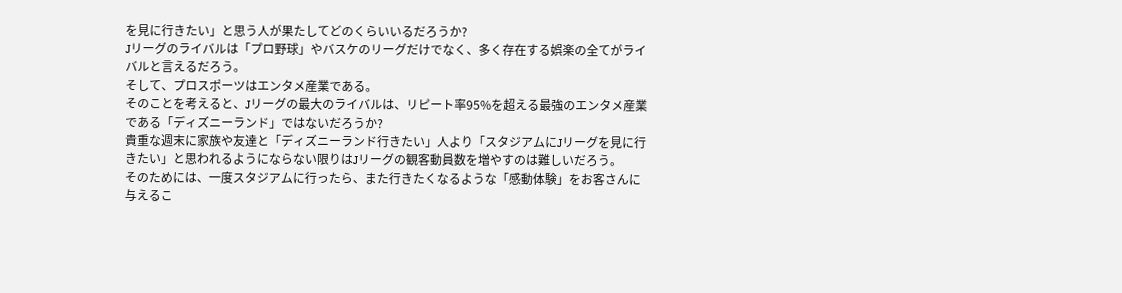を見に行きたい」と思う人が果たしてどのくらいいるだろうか?
Jリーグのライバルは「プロ野球」やバスケのリーグだけでなく、多く存在する娯楽の全てがライバルと言えるだろう。
そして、プロスポーツはエンタメ産業である。
そのことを考えると、Jリーグの最大のライバルは、リピート率95%を超える最強のエンタメ産業である「ディズニーランド」ではないだろうか?
貴重な週末に家族や友達と「ディズニーランド行きたい」人より「スタジアムにJリーグを見に行きたい」と思われるようにならない限りはJリーグの観客動員数を増やすのは難しいだろう。
そのためには、一度スタジアムに行ったら、また行きたくなるような「感動体験」をお客さんに与えるこ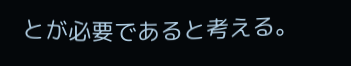とが必要であると考える。